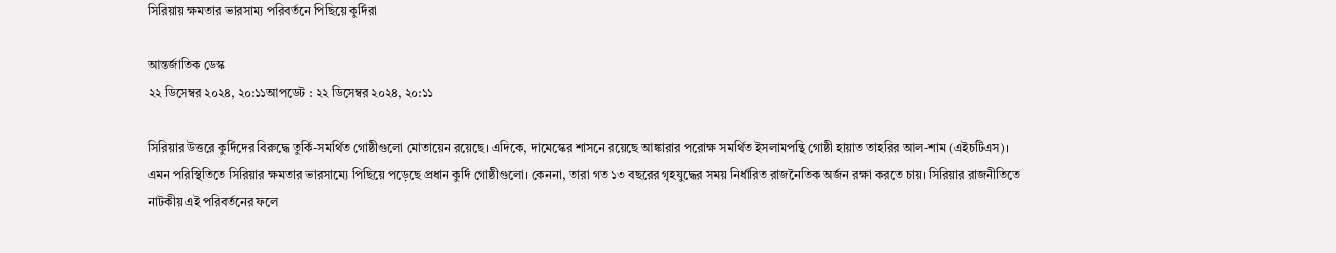সিরিয়ায় ক্ষমতার ভারসাম্য পরিবর্তনে পিছিয়ে কুর্দিরা

আন্তর্জাতিক ডেস্ক
২২ ডিসেম্বর ২০২৪, ২০:১১আপডেট : ২২ ডিসেম্বর ২০২৪, ২০:১১

সিরিয়ার উত্তরে কুর্দিদের বিরুদ্ধে তুর্কি-সমর্থিত গোষ্ঠীগুলো মোতায়েন রয়েছে। এদিকে, দামেস্কের শাসনে রয়েছে আঙ্কারার পরোক্ষ সমর্থিত ইসলামপন্থি গোষ্ঠী হায়াত তাহরির আল-শাম (এইচটিএস)। এমন পরিস্থিতিতে সিরিয়ার ক্ষমতার ভারসাম্যে পিছিয়ে পড়েছে প্রধান কুর্দি গোষ্ঠীগুলো। কেননা, তারা গত ১৩ বছরের গৃহযুদ্ধের সময় নির্ধারিত রাজনৈতিক অর্জন রক্ষা করতে চায়। সিরিয়ার রাজনীতিতে নাটকীয় এই পরিবর্তনের ফলে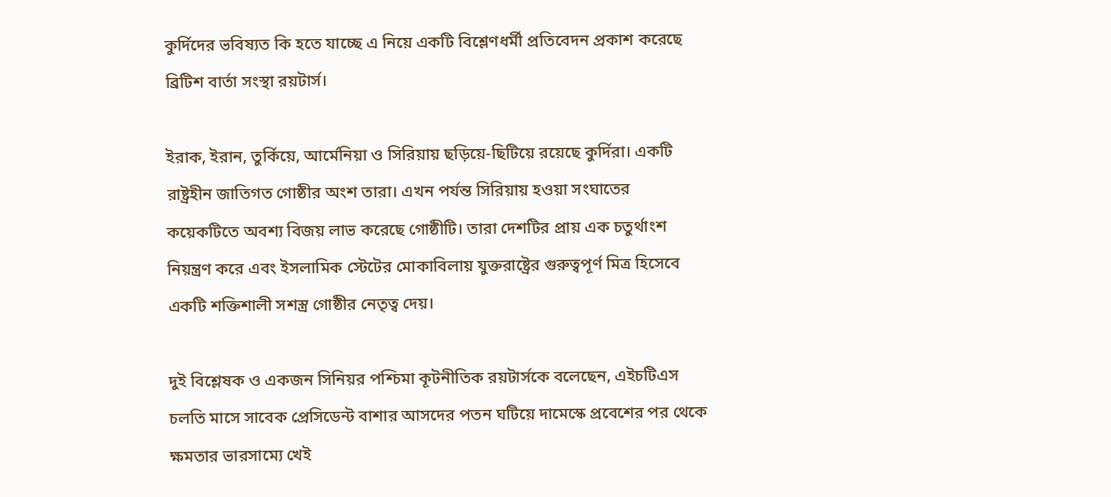কুর্দিদের ভবিষ্যত কি হতে যাচ্ছে এ নিয়ে একটি বিশ্লেণধর্মী প্রতিবেদন প্রকাশ করেছে ব্রিটিশ বার্তা সংস্থা রয়টার্স।

ইরাক, ইরান, তুর্কিয়ে, আর্মেনিয়া ও সিরিয়ায় ছড়িয়ে-ছিটিয়ে রয়েছে কুর্দিরা। একটি রাষ্ট্রহীন জাতিগত গোষ্ঠীর অংশ তারা। এখন পর্যন্ত সিরিয়ায় হওয়া সংঘাতের কয়েকটিতে অবশ্য বিজয় লাভ করেছে গোষ্ঠীটি। তারা দেশটির প্রায় এক চতুর্থাংশ নিয়ন্ত্রণ করে এবং ইসলামিক স্টেটের মোকাবিলায় যুক্তরাষ্ট্রের গুরুত্বপূর্ণ মিত্র হিসেবে একটি শক্তিশালী সশস্ত্র গোষ্ঠীর নেতৃত্ব দেয়।

দুই বিশ্লেষক ও একজন সিনিয়র পশ্চিমা কূটনীতিক রয়টার্সকে বলেছেন, এইচটিএস চলতি মাসে সাবেক প্রেসিডেন্ট বাশার আসদের পতন ঘটিয়ে দামেস্কে প্রবেশের পর থেকে ক্ষমতার ভারসাম্যে খেই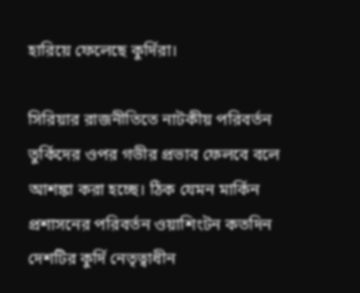হারিয়ে ফেলেছে কুর্দিরা।

সিরিয়ার রাজনীতিতে নাটকীয় পরিবর্তন তুর্কিদের ওপর গভীর প্রভাব ফেলবে বলে আশঙ্কা করা হচ্ছে। ঠিক যেমন মার্কিন প্রশাসনের পরিবর্তন ওয়াশিংটন কতদিন দেশটির কুর্দি নেতৃত্বাধীন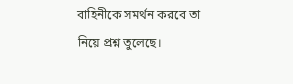বাহিনীকে সমর্থন করবে তা নিয়ে প্রশ্ন তুলেছে।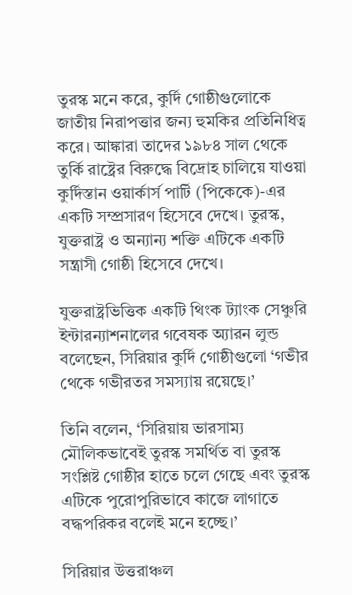তুরস্ক মনে করে, কুর্দি গোষ্ঠীগুলোকে জাতীয় নিরাপত্তার জন্য হুমকির প্রতিনিধিত্ব করে। আঙ্কারা তাদের ১৯৮৪ সাল থেকে তুর্কি রাষ্ট্রের বিরুদ্ধে বিদ্রোহ চালিয়ে যাওয়া কুর্দিস্তান ওয়ার্কার্স পার্টি (পিকেকে)-এর একটি সম্প্রসারণ হিসেবে দেখে। তুরস্ক, যুক্তরাষ্ট্র ও অন্যান্য শক্তি এটিকে একটি সন্ত্রাসী গোষ্ঠী হিসেবে দেখে।

যুক্তরাষ্ট্রভিত্তিক একটি থিংক ট্যাংক সেঞ্চুরি ইন্টারন্যাশনালের গবেষক অ্যারন লুন্ড বলেছেন, সিরিয়ার কুর্দি গোষ্ঠীগুলো ‘গভীর থেকে গভীরতর সমস্যায় রয়েছে।’

তিনি বলেন, ‘সিরিয়ায় ভারসাম্য মৌলিকভাবেই তুরস্ক সমর্থিত বা তুরস্ক সংশ্লিষ্ট গোষ্ঠীর হাতে চলে গেছে এবং তুরস্ক এটিকে পুরোপুরিভাবে কাজে লাগাতে বদ্ধপরিকর বলেই মনে হচ্ছে।’

সিরিয়ার উত্তরাঞ্চল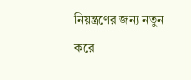নিয়ন্ত্রণের জন্য নতুন করে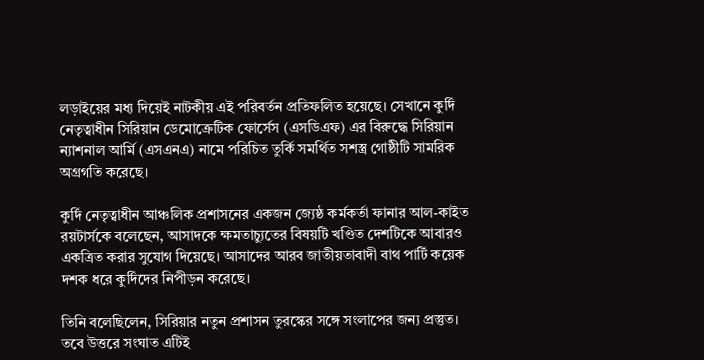লড়াইয়ের মধ্য দিয়েই নাটকীয় এই পরিবর্তন প্রতিফলিত হয়েছে। সেখানে কুর্দি নেতৃত্বাধীন সিরিয়ান ডেমোক্রেটিক ফোর্সেস (এসডিএফ) এর বিরুদ্ধে সিরিয়ান ন্যাশনাল আর্মি (এসএনএ) নামে পরিচিত তুর্কি সমর্থিত সশস্ত্র গোষ্ঠীটি সামরিক অগ্রগতি করেছে।

কুর্দি নেতৃত্বাধীন আঞ্চলিক প্রশাসনের একজন জ্যেষ্ঠ কর্মকর্তা ফানার আল-কাইত রয়টার্সকে বলেছেন, আসাদকে ক্ষমতাচ্যুতের বিষয়টি খণ্ডিত দেশটিকে আবারও একত্রিত করার সুযোগ দিয়েছে। আসাদের আরব জাতীয়তাবাদী বাথ পার্টি কয়েক দশক ধরে কুর্দিদের নিপীড়ন করেছে।

তিনি বলেছিলেন, সিরিয়ার নতুন প্রশাসন তুরস্কের সঙ্গে সংলাপের জন্য প্রস্তুত। তবে উত্তরে সংঘাত এটিই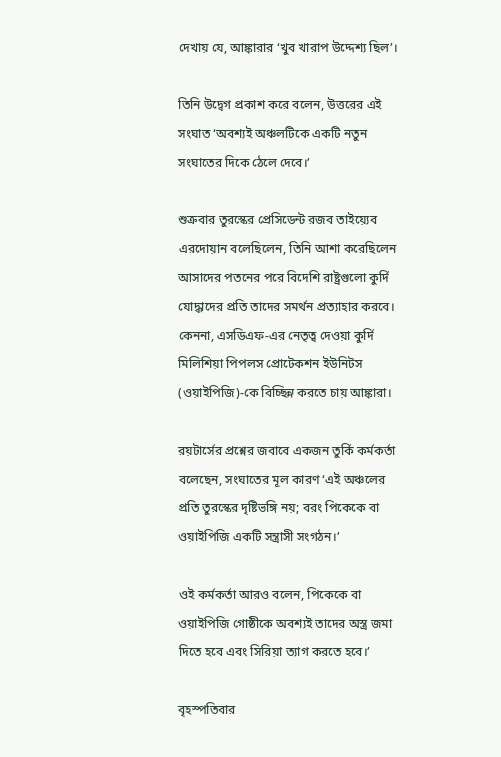দেখায় যে, আঙ্কারার ‘খুব খারাপ উদ্দেশ্য ছিল’।

তিনি উদ্বেগ প্রকাশ করে বলেন, উত্তরের এই সংঘাত ‘অবশ্যই অঞ্চলটিকে একটি নতুন সংঘাতের দিকে ঠেলে দেবে।’

শুক্রবার তুরস্কের প্রেসিডেন্ট রজব তাইয়্যেব এরদোয়ান বলেছিলেন, তিনি আশা করেছিলেন আসাদের পতনের পরে বিদেশি রাষ্ট্রগুলো কুর্দি যোদ্ধাদের প্রতি তাদের সমর্থন প্রত্যাহার করবে। কেননা, এসডিএফ-এর নেতৃত্ব দেওয়া কুর্দি মিলিশিয়া পিপলস প্রোটেকশন ইউনিটস (ওয়াইপিজি)-কে বিচ্ছিন্ন করতে চায় আঙ্কারা।

রয়টার্সের প্রশ্নের জবাবে একজন তুর্কি কর্মকর্তা বলেছেন, সংঘাতের মূল কারণ ‘এই অঞ্চলের প্রতি তুরস্কের দৃষ্টিভঙ্গি নয়; বরং পিকেকে বা ওয়াইপিজি একটি সন্ত্রাসী সংগঠন।’

ওই কর্মকর্তা আরও বলেন, পিকেকে বা ওয়াইপিজি গোষ্ঠীকে অবশ্যই তাদের অস্ত্র জমা দিতে হবে এবং সিরিয়া ত্যাগ করতে হবে।’

বৃহস্পতিবার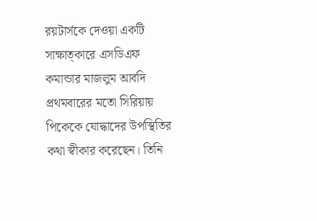রয়টার্সকে দেওয়া একটি সাক্ষাত্কারে এসডিএফ কমান্ডার মাজলুম আবদি প্রথমবারের মতো সিরিয়ায় পিকেকে যোদ্ধাদের উপস্থিতির কথা স্বীকার করেছেন। তিনি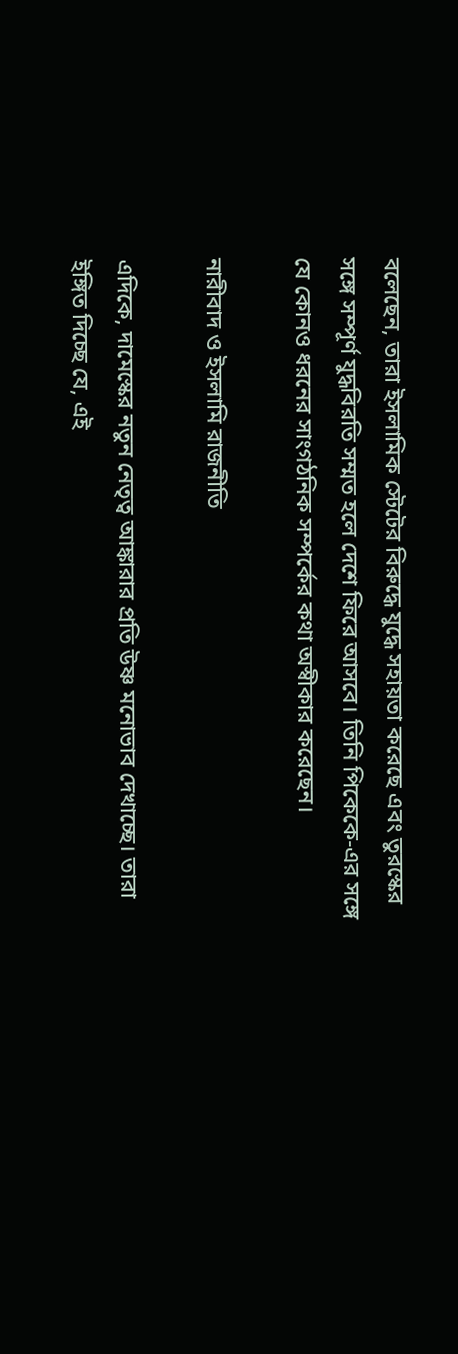বলেছেন, তারা ইসলামিক স্টেটের বিরুদ্ধে যুদ্ধে সহায়তা করেছে এবং তুরস্কের সঙ্গে সম্পূর্ণ যুদ্ধবিরতি সম্মত হলে দেশে ফিরে আসবে। তিনি পিকেকে-এর সঙ্গে যে কোনও ধরনের সাংগঠনিক সম্পর্কের কথা অস্বীকার করেছেন।

নারীবাদ ও ইসলামি রাজনীতি

এদিকে, দামেস্কের নতুন নেতৃত্ব আঙ্কারার প্রতি উষ্ণ মনোভাব দেখাচ্ছে। তারা ইঙ্গিত দিচ্ছে যে, এই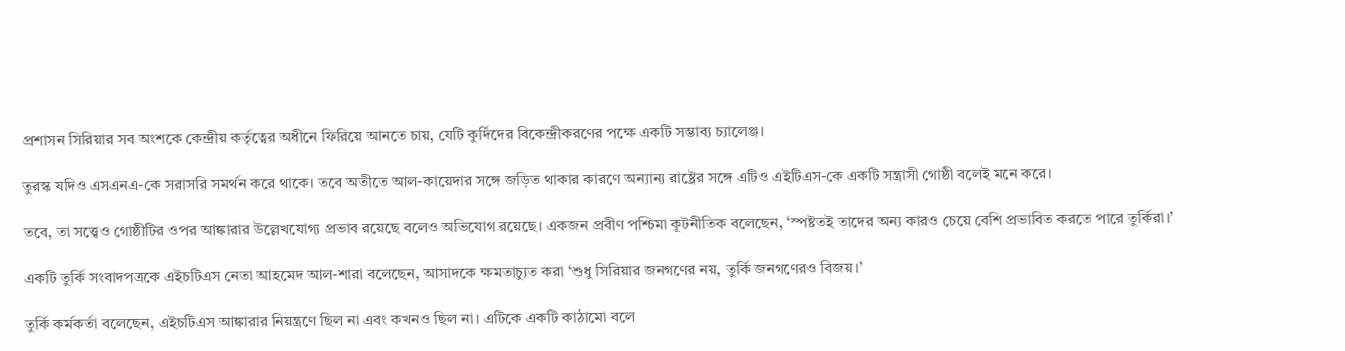প্রশাসন সিরিয়ার সব অংশকে কেন্দ্রীয় কর্তৃত্বের অধীনে ফিরিয়ে আনতে চায়, যেটি কুর্দিদের বিকেন্দ্রীকরণের পক্ষে একটি সম্ভাব্য চ্যালেঞ্জ।

তুরস্ক যদিও এসএনএ-কে সরাসরি সমর্থন করে থাকে। তবে অতীতে আল-কায়েদার সঙ্গে জড়িত থাকার কারণে অন্যান্য রাষ্ট্রের সঙ্গে এটিও এইটিএস-কে একটি সন্ত্রাসী গোষ্ঠী বলেই মনে করে।

তবে, তা সত্ত্বেও গোষ্ঠীটির ওপর আঙ্কারার উল্লেখযোগ্য প্রভাব রয়েছে বলেও অভিযোগ রয়েছে। একজন প্রবীণ পশ্চিমা কূটনীতিক বলেছেন, ‘স্পষ্টতই তাদের অন্য কারও চেয়ে বেশি প্রভাবিত করতে পারে তুর্কিরা।’

একটি তুর্কি সংবাদপত্রকে এইচটিএস নেতা আহমেদ আল-শারা বলেছেন, আসাদকে ক্ষমতাচ্যুত করা ‘শুধু সিরিয়ার জনগণের নয়, তুর্কি জনগণেরও বিজয়।’

তুর্কি কর্মকর্তা বলেছেন, এইচটিএস আঙ্কারার নিয়ন্ত্রণে ছিল না এবং কখনও ছিল না। এটিকে একটি কাঠামো বলে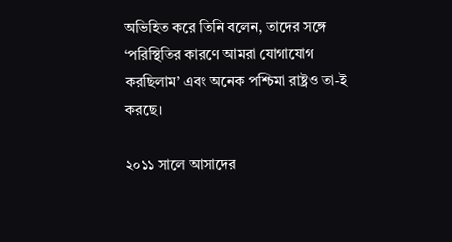অভিহিত করে তিনি বলেন, তাদের সঙ্গে ‘পরিস্থিতির কারণে আমরা যোগাযোগ করছিলাম’ এবং অনেক পশ্চিমা রাষ্ট্রও তা-ই করছে।

২০১১ সালে আসাদের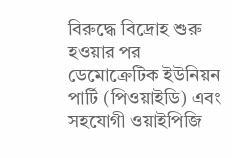বিরুদ্ধে বিদ্রোহ শুরু হওয়ার পর ডেমোক্রেটিক ইউনিয়ন পার্টি (পিওয়াইডি) এবং সহযোগী ওয়াইপিজি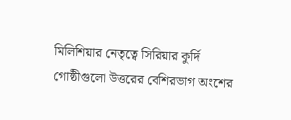মিলিশিয়ার নেতৃত্বে সিরিয়ার কুর্দি গোষ্ঠীগুলো উত্তরের বেশিরভাগ অংশের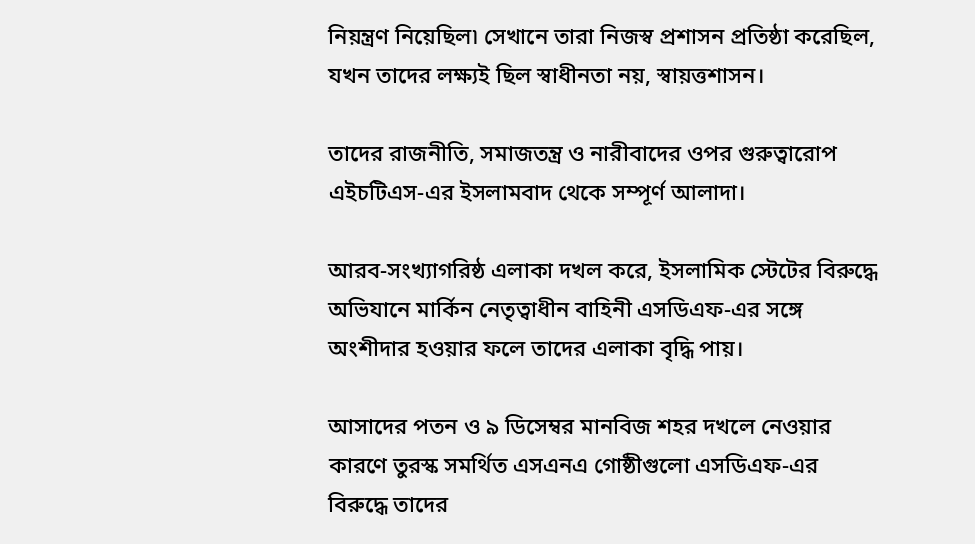নিয়ন্ত্রণ নিয়েছিল৷ সেখানে তারা নিজস্ব প্রশাসন প্রতিষ্ঠা করেছিল, যখন তাদের লক্ষ্যই ছিল স্বাধীনতা নয়, স্বায়ত্তশাসন।

তাদের রাজনীতি, সমাজতন্ত্র ও নারীবাদের ওপর গুরুত্বারোপ এইচটিএস-এর ইসলামবাদ থেকে সম্পূর্ণ আলাদা।

আরব-সংখ্যাগরিষ্ঠ এলাকা দখল করে, ইসলামিক স্টেটের বিরুদ্ধে অভিযানে মার্কিন নেতৃত্বাধীন বাহিনী এসডিএফ-এর সঙ্গে অংশীদার হওয়ার ফলে তাদের এলাকা বৃদ্ধি পায়।

আসাদের পতন ও ৯ ডিসেম্বর মানবিজ শহর দখলে নেওয়ার কারণে তুরস্ক সমর্থিত এসএনএ গোষ্ঠীগুলো এসডিএফ-এর বিরুদ্ধে তাদের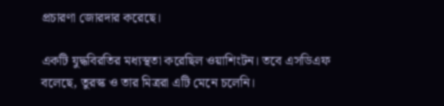প্রচারণা জোরদার করেছে।

একটি যুদ্ধবিরতির মধ্যস্থতা করেছিল ওয়াশিংটন। তবে এসডিএফ বলেছে, তুরস্ক ও তার মিত্ররা এটি মেনে চলেনি।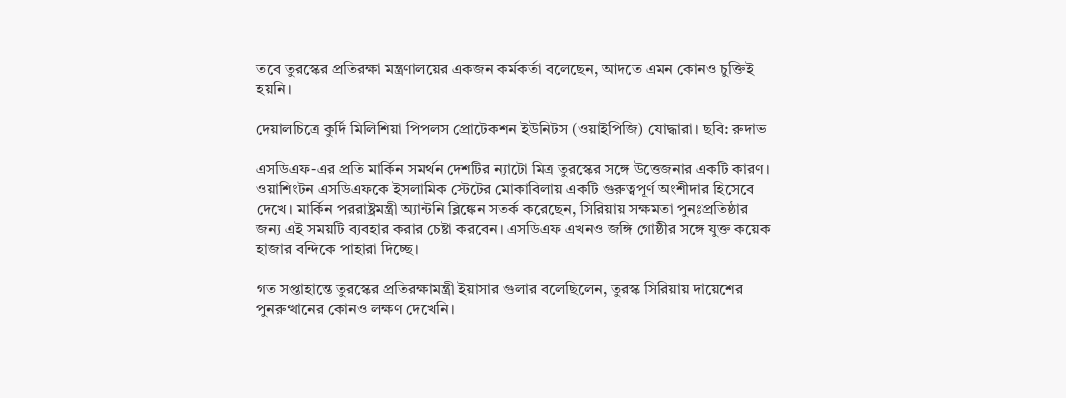তবে তুরস্কের প্রতিরক্ষা মন্ত্রণালয়ের একজন কর্মকর্তা বলেছেন, আদতে এমন কোনও চুক্তিই হয়নি।

দেয়ালচিত্রে কুর্দি মিলিশিয়া পিপলস প্রোটেকশন ইউনিটস (ওয়াইপিজি) যোদ্ধারা। ছবি: রুদাভ

এসডিএফ-এর প্রতি মার্কিন সমর্থন দেশটির ন্যাটো মিত্র তুরস্কের সঙ্গে উত্তেজনার একটি কারণ। ওয়াশিংটন এসডিএফকে ইসলামিক স্টেটের মোকাবিলায় একটি গুরুত্বপূর্ণ অংশীদার হিসেবে দেখে। মার্কিন পররাষ্ট্রমন্ত্রী অ্যান্টনি ব্লিঙ্কেন সতর্ক করেছেন, সিরিয়ায় সক্ষমতা পুনঃপ্রতিষ্ঠার জন্য এই সময়টি ব্যবহার করার চেষ্টা করবেন। এসডিএফ এখনও জঙ্গি গোষ্ঠীর সঙ্গে যুক্ত কয়েক হাজার বন্দিকে পাহারা দিচ্ছে।

গত সপ্তাহান্তে তুরস্কের প্রতিরক্ষামন্ত্রী ইয়াসার গুলার বলেছিলেন, তুরস্ক সিরিয়ায় দায়েশের পুনরুত্থানের কোনও লক্ষণ দেখেনি।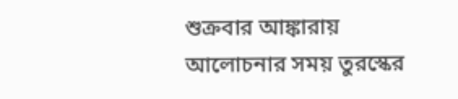শুক্রবার আঙ্কারায় আলোচনার সময় তুরস্কের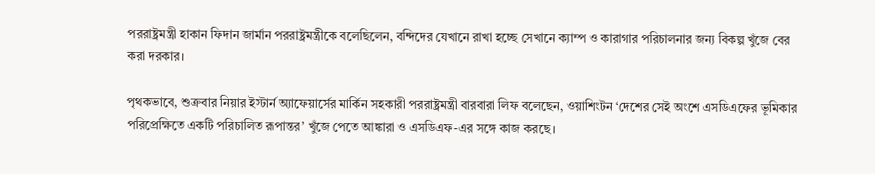পররাষ্ট্রমন্ত্রী হাকান ফিদান জার্মান পররাষ্ট্রমন্ত্রীকে বলেছিলেন, বন্দিদের যেখানে রাখা হচ্ছে সেখানে ক্যাম্প ও কারাগার পরিচালনার জন্য বিকল্প খুঁজে বের করা দরকার।

পৃথকভাবে, শুক্রবার নিয়ার ইস্টার্ন অ্যাফেয়ার্সের মার্কিন সহকারী পররাষ্ট্রমন্ত্রী বারবারা লিফ বলেছেন, ওয়াশিংটন ‘দেশের সেই অংশে এসডিএফের ভূমিকার পরিপ্রেক্ষিতে একটি পরিচালিত রূপান্তর’ খুঁজে পেতে আঙ্কারা ও এসডিএফ-এর সঙ্গে কাজ করছে।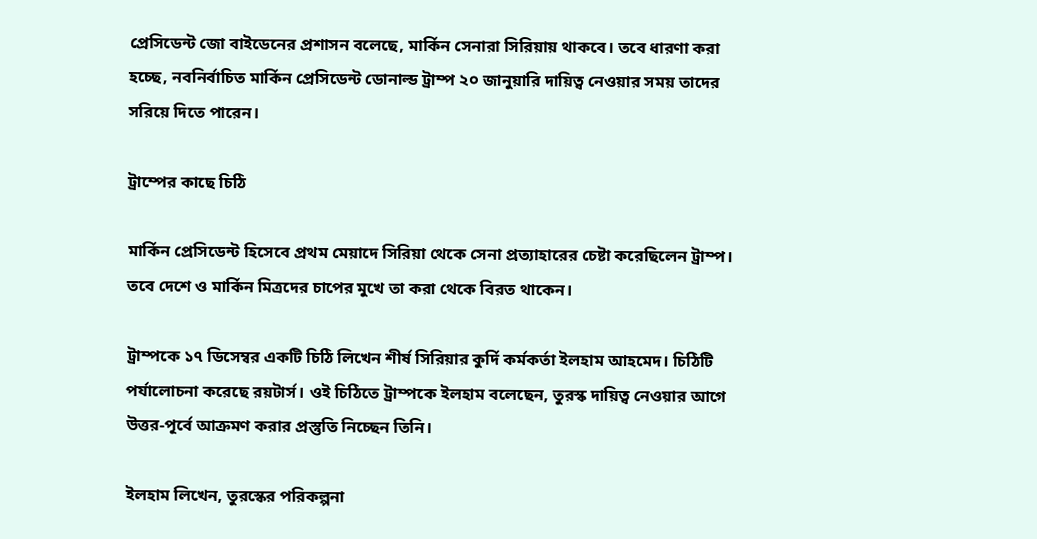প্রেসিডেন্ট জো বাইডেনের প্রশাসন বলেছে, মার্কিন সেনারা সিরিয়ায় থাকবে। তবে ধারণা করা হচ্ছে, নবনির্বাচিত মার্কিন প্রেসিডেন্ট ডোনাল্ড ট্রাম্প ২০ জানুয়ারি দায়িত্ব নেওয়ার সময় তাদের সরিয়ে দিতে পারেন।

ট্রাম্পের কাছে চিঠি

মার্কিন প্রেসিডেন্ট হিসেবে প্রথম মেয়াদে সিরিয়া থেকে সেনা প্রত্যাহারের চেষ্টা করেছিলেন ট্রাম্প। তবে দেশে ও মার্কিন মিত্রদের চাপের মুখে তা করা থেকে বিরত থাকেন।

ট্রাম্পকে ১৭ ডিসেম্বর একটি চিঠি লিখেন শীর্ষ সিরিয়ার কুর্দি কর্মকর্তা ইলহাম আহমেদ। চিঠিটি পর্যালোচনা করেছে রয়টার্স। ওই চিঠিতে ট্রাম্পকে ইলহাম বলেছেন, তুরস্ক দায়িত্ব নেওয়ার আগে উত্তর-পূর্বে আক্রমণ করার প্রস্তুতি নিচ্ছেন তিনি।

ইলহাম লিখেন, তুরস্কের পরিকল্পনা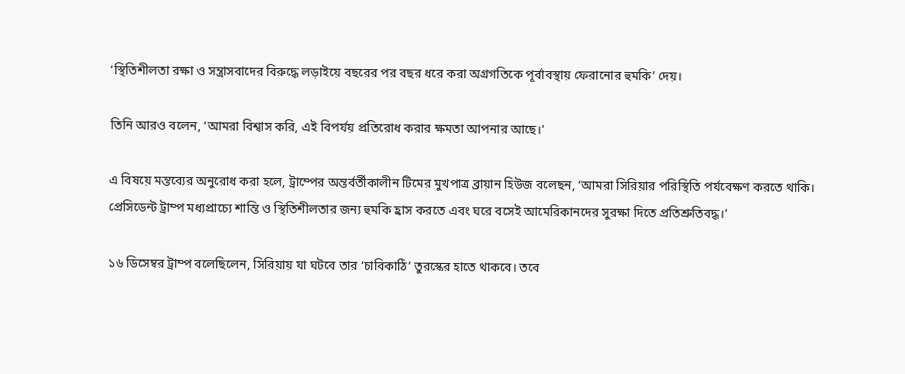‘স্থিতিশীলতা রক্ষা ও সন্ত্রাসবাদের বিরুদ্ধে লড়াইয়ে বছরের পর বছর ধরে করা অগ্রগতিকে পূর্বাবস্থায় ফেরানোর হুমকি’ দেয়।

তিনি আরও বলেন, ‘আমরা বিশ্বাস করি, এই বিপর্যয় প্রতিরোধ করার ক্ষমতা আপনার আছে।’

এ বিষয়ে মন্তব্যের অনুরোধ করা হলে, ট্রাম্পের অন্তর্বর্তীকালীন টিমের মুখপাত্র ব্রায়ান হিউজ বলেছন, ‘আমরা সিরিয়ার পরিস্থিতি পর্যবেক্ষণ করতে থাকি। প্রেসিডেন্ট ট্রাম্প মধ্যপ্রাচ্যে শান্তি ও স্থিতিশীলতার জন্য হুমকি হ্রাস করতে এবং ঘরে বসেই আমেরিকানদের সুরক্ষা দিতে প্রতিশ্রুতিবদ্ধ।’

১৬ ডিসেম্বর ট্রাম্প বলেছিলেন, সিরিয়ায় যা ঘটবে তার ‘চাবিকাঠি’ তুরস্কের হাতে থাকবে। তবে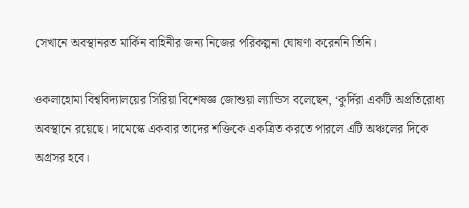সেখানে অবস্থানরত মার্কিন বাহিনীর জন্য নিজের পরিকল্পনা ঘোষণা করেননি তিনি।

ওকলাহোমা বিশ্ববিদ্যালয়ের সিরিয়া বিশেষজ্ঞ জোশুয়া ল্যান্ডিস বলেছেন, ‘কুর্দিরা একটি অপ্রতিরোধ্য অবস্থানে রয়েছে। দামেস্কে একবার তাদের শক্তিকে একত্রিত করতে পারলে এটি অঞ্চলের দিকে অগ্রসর হবে।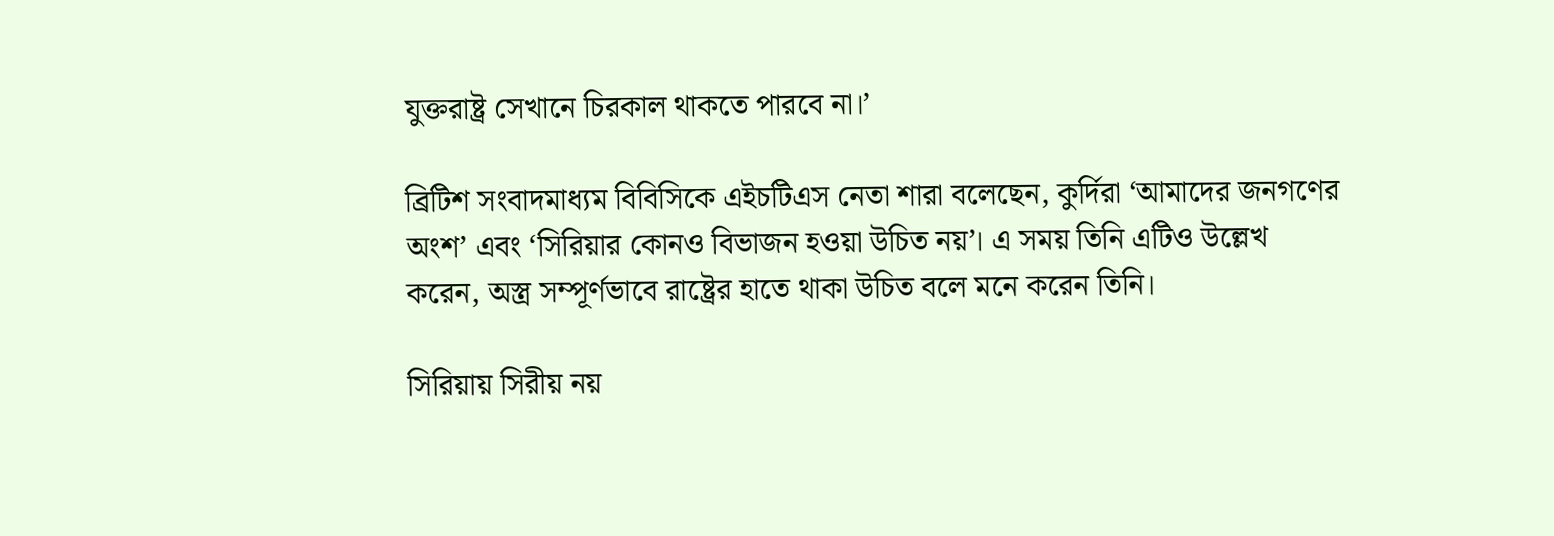যুক্তরাষ্ট্র সেখানে চিরকাল থাকতে পারবে না।’

ব্রিটিশ সংবাদমাধ্যম বিবিসিকে এইচটিএস নেতা শারা বলেছেন, কুর্দিরা ‘আমাদের জনগণের অংশ’ এবং ‘সিরিয়ার কোনও বিভাজন হওয়া উচিত নয়’। এ সময় তিনি এটিও উল্লেখ করেন, অস্ত্র সম্পূর্ণভাবে রাষ্ট্রের হাতে থাকা উচিত বলে মনে করেন তিনি।

সিরিয়ায় সিরীয় নয়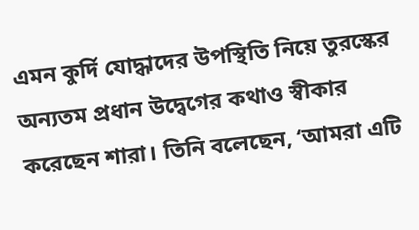এমন কুর্দি যোদ্ধাদের উপস্থিতি নিয়ে তুরস্কের অন্যতম প্রধান উদ্বেগের কথাও স্বীকার করেছেন শারা। তিনি বলেছেন, ‘আমরা এটি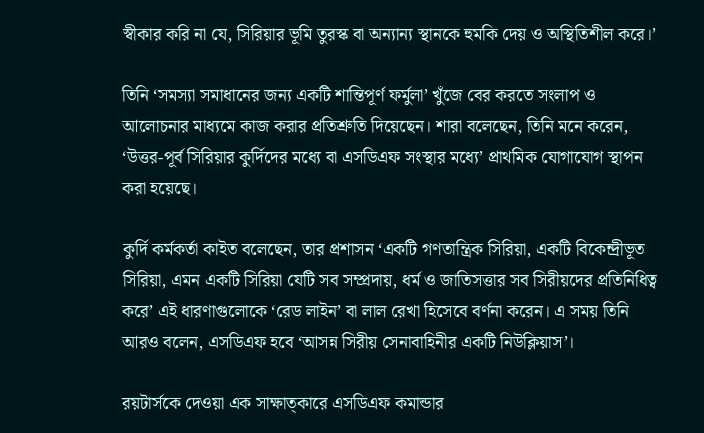স্বীকার করি না যে, সিরিয়ার ভূমি তুরস্ক বা অন্যান্য স্থানকে হুমকি দেয় ও অস্থিতিশীল করে।’

তিনি ‘সমস্যা সমাধানের জন্য একটি শান্তিপূর্ণ ফর্মুলা’ খুঁজে বের করতে সংলাপ ও আলোচনার মাধ্যমে কাজ করার প্রতিশ্রুতি দিয়েছেন। শারা বলেছেন, তিনি মনে করেন, ‘উত্তর-পূর্ব সিরিয়ার কুর্দিদের মধ্যে বা এসডিএফ সংস্থার মধ্যে’ প্রাথমিক যোগাযোগ স্থাপন করা হয়েছে।

কুর্দি কর্মকর্তা কাইত বলেছেন, তার প্রশাসন ‘একটি গণতান্ত্রিক সিরিয়া, একটি বিকেন্দ্রীভূত সিরিয়া, এমন একটি সিরিয়া যেটি সব সম্প্রদায়, ধর্ম ও জাতিসত্তার সব সিরীয়দের প্রতিনিধিত্ব করে’ এই ধারণাগুলোকে ‘রেড লাইন’ বা লাল রেখা হিসেবে বর্ণনা করেন। এ সময় তিনি আরও বলেন, এসডিএফ হবে ‘আসন্ন সিরীয় সেনাবাহিনীর একটি নিউক্লিয়াস’।

রয়টার্সকে দেওয়া এক সাক্ষাত্কারে এসডিএফ কমান্ডার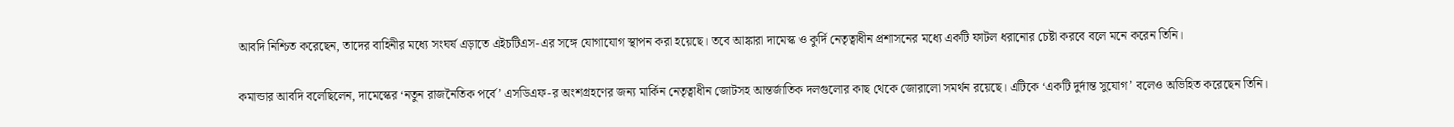আবদি নিশ্চিত করেছেন, তাদের বাহিনীর মধ্যে সংঘর্ষ এড়াতে এইচটিএস-এর সঙ্গে যোগাযোগ স্থাপন করা হয়েছে। তবে আঙ্কারা দামেস্ক ও কুর্দি নেতৃত্বাধীন প্রশাসনের মধ্যে একটি ফাটল ধরানোর চেষ্টা করবে বলে মনে করেন তিনি।

কমান্ডার আবদি বলেছিলেন, দামেস্কের ‘নতুন রাজনৈতিক পর্বে’ এসডিএফ-র অংশগ্রহণের জন্য মার্কিন নেতৃত্বাধীন জোটসহ আন্তর্জাতিক দলগুলোর কাছ থেকে জোরালো সমর্থন রয়েছে। এটিকে ‘একটি দুর্দান্ত সুযোগ’ বলেও অভিহিত করেছেন তিনি।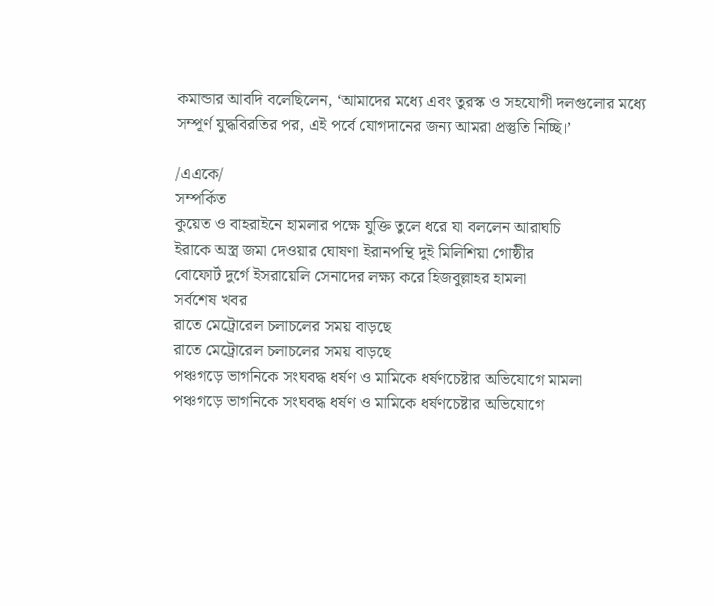কমান্ডার আবদি বলেছিলেন, ‘আমাদের মধ্যে এবং তুরস্ক ও সহযোগী দলগুলোর মধ্যে সম্পূর্ণ যুদ্ধবিরতির পর, এই পর্বে যোগদানের জন্য আমরা প্রস্তুতি নিচ্ছি।’

/এএকে/
সম্পর্কিত
কুয়েত ও বাহরাইনে হামলার পক্ষে যুক্তি তুলে ধরে যা বললেন আরাঘচি
ইরাকে অস্ত্র জমা দেওয়ার ঘোষণা ইরানপন্থি দুই মিলিশিয়া গোষ্ঠীর
বোফোর্ট দুর্গে ইসরায়েলি সেনাদের লক্ষ্য করে হিজবুল্লাহর হামলা
সর্বশেষ খবর
রাতে মেট্রোরেল চলাচলের সময় বাড়ছে
রাতে মেট্রোরেল চলাচলের সময় বাড়ছে
পঞ্চগড়ে ভাগনিকে সংঘবদ্ধ ধর্ষণ ও মামিকে ধর্ষণচেষ্টার অভিযোগে মামলা
পঞ্চগড়ে ভাগনিকে সংঘবদ্ধ ধর্ষণ ও মামিকে ধর্ষণচেষ্টার অভিযোগে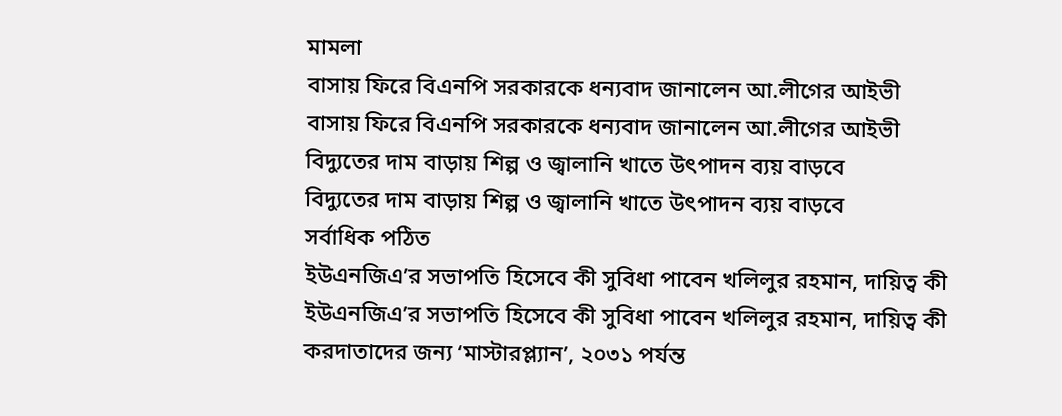মামলা
বাসায় ফিরে বিএনপি সরকারকে ধন্যবাদ জানালেন আ.লীগের আইভী
বাসায় ফিরে বিএনপি সরকারকে ধন্যবাদ জানালেন আ.লীগের আইভী
বিদ্যুতের দাম বাড়ায় শিল্প ও জ্বালানি খাতে উৎপাদন ব্যয় বাড়বে
বিদ্যুতের দাম বাড়ায় শিল্প ও জ্বালানি খাতে উৎপাদন ব্যয় বাড়বে
সর্বাধিক পঠিত
ইউএনজিএ’র সভাপতি হিসেবে কী সুবিধা পাবেন খলিলুর রহমান, দায়িত্ব কী
ইউএনজিএ’র সভাপতি হিসেবে কী সুবিধা পাবেন খলিলুর রহমান, দায়িত্ব কী
করদাতাদের জন্য ‘মাস্টারপ্ল্যান’, ২০৩১ পর্যন্ত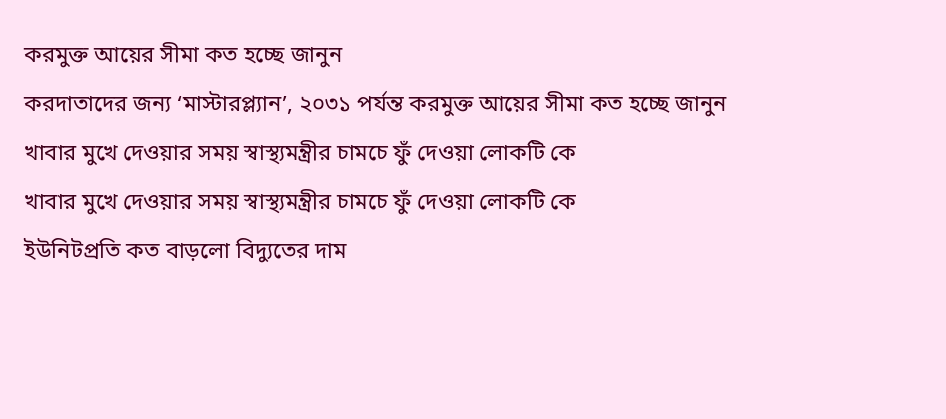করমুক্ত আয়ের সীমা কত হচ্ছে জানুন
করদাতাদের জন্য ‘মাস্টারপ্ল্যান’, ২০৩১ পর্যন্ত করমুক্ত আয়ের সীমা কত হচ্ছে জানুন
খাবার মুখে দেওয়ার সময় স্বাস্থ্যমন্ত্রীর চামচে ফুঁ দেওয়া লোকটি কে
খাবার মুখে দেওয়ার সময় স্বাস্থ্যমন্ত্রীর চামচে ফুঁ দেওয়া লোকটি কে
ইউনিটপ্রতি কত বাড়লো বিদ্যুতের দাম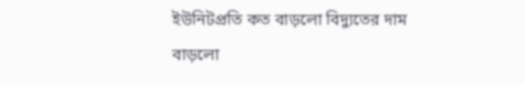ইউনিটপ্রতি কত বাড়লো বিদ্যুতের দাম
বাড়লো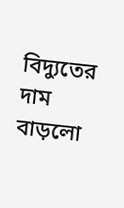বিদ্যুতের দাম
বাড়লো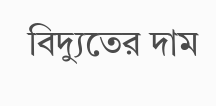বিদ্যুতের দাম